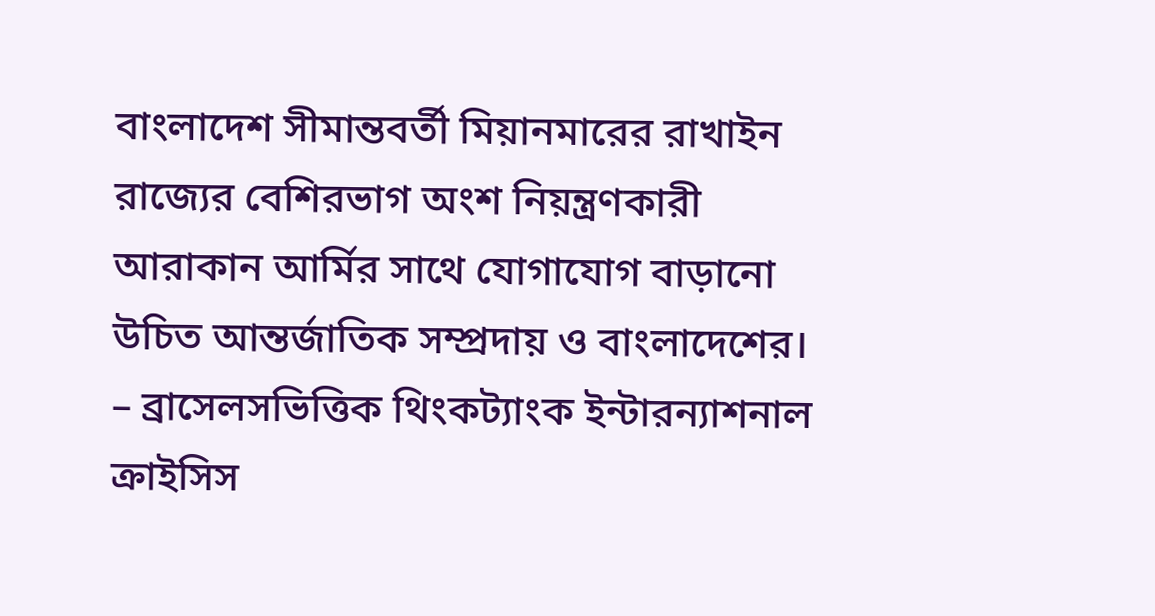বাংলাদেশ সীমান্তবর্তী মিয়ানমারের রাখাইন রাজ্যের বেশিরভাগ অংশ নিয়ন্ত্রণকারী আরাকান আর্মির সাথে যোগাযোগ বাড়ানো উচিত আন্তর্জাতিক সম্প্রদায় ও বাংলাদেশের।
– ব্রাসেলসভিত্তিক থিংকট্যাংক ইন্টারন্যাশনাল ক্রাইসিস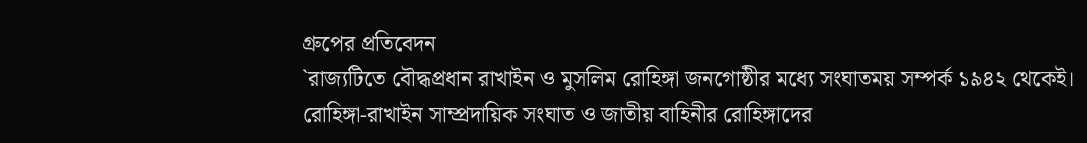গ্রুপের প্রতিবেদন
`রাজ্যটিতে বৌদ্ধপ্রধান রাখাইন ও মুসলিম রোহিঙ্গা জনগোষ্ঠীর মধ্যে সংঘাতময় সম্পর্ক ১৯৪২ থেকেই।
রোহিঙ্গা-রাখাইন সাম্প্রদায়িক সংঘাত ও জাতীয় বাহিনীর রোহিঙ্গাদের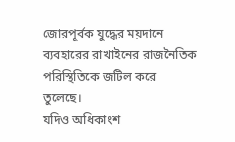জোরপূর্বক যুদ্ধের ময়দানে ব্যবহারের রাখাইনের রাজনৈতিক পরিস্থিতিকে জটিল করে তুলেছে।
যদিও অধিকাংশ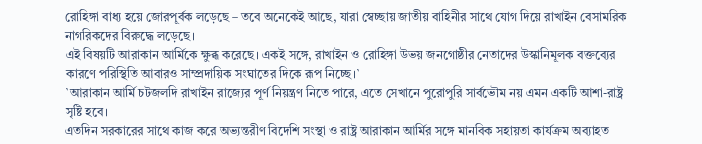রোহিঙ্গা বাধ্য হয়ে জোরপূর্বক লড়েছে – তবে অনেকেই আছে, যারা স্বেচ্ছায় জাতীয় বাহিনীর সাথে যোগ দিয়ে রাখাইন বেসামরিক নাগরিকদের বিরুদ্ধে লড়েছে।
এই বিষয়টি আরাকান আর্মিকে ক্ষুব্ধ করেছে। একই সঙ্গে, রাখাইন ও রোহিঙ্গা উভয় জনগোষ্ঠীর নেতাদের উস্কানিমূলক বক্তব্যের কারণে পরিস্থিতি আবারও সাম্প্রদায়িক সংঘাতের দিকে রূপ নিচ্ছে।`
`আরাকান আর্মি চটজলদি রাখাইন রাজ্যের পূর্ণ নিয়ন্ত্রণ নিতে পারে, এতে সেখানে পুরোপুরি সার্বভৌম নয় এমন একটি আশা-রাষ্ট্র সৃষ্টি হবে।
এতদিন সরকারের সাথে কাজ করে অভ্যন্তরীণ বিদেশি সংস্থা ও রাষ্ট্র আরাকান আর্মির সঙ্গে মানবিক সহায়তা কার্যক্রম অব্যাহত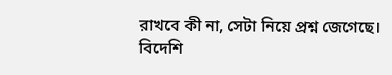রাখবে কী না, সেটা নিয়ে প্রশ্ন জেগেছে।
বিদেশি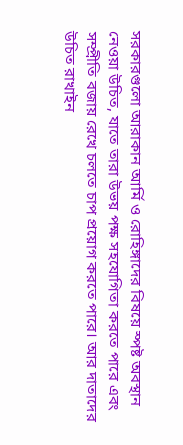সরকারগুলো আরাকান আর্মি ও রোহিঙ্গাদের বিষয়ে স্পষ্ট অবস্থান নেওয়া উচিত, যাতে তারা উভয় পক্ষ সহযোগিতা করতে পারে এবং সম্প্রীতি বজায় রেখে চলতে চাপ প্রয়োগ করতে পারে। আর দাতাদের উচিত রাখাইন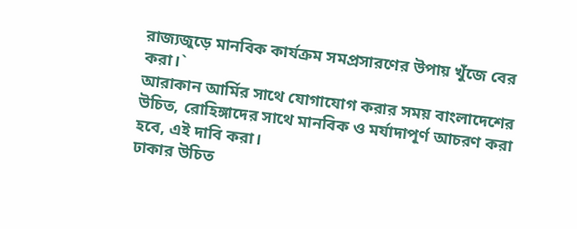রাজ্যজুড়ে মানবিক কার্যক্রম সমপ্রসারণের উপায় খুঁজে বের করা।`
আরাকান আর্মির সাথে যোগাযোগ করার সময় বাংলাদেশের উচিত, রোহিঙ্গাদের সাথে মানবিক ও মর্যাদাপূর্ণ আচরণ করা হবে, এই দাবি করা।
ঢাকার উচিত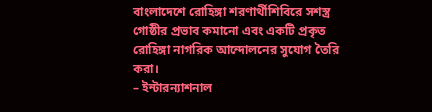বাংলাদেশে রোহিঙ্গা শরণার্থীশিবিরে সশস্ত্র গোষ্ঠীর প্রভাব কমানো এবং একটি প্রকৃত রোহিঙ্গা নাগরিক আন্দোলনের সুযোগ তৈরি করা।
– ইন্টারন্যাশনাল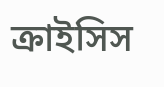ক্রাইসিস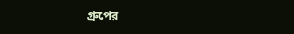গ্রুপের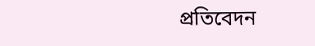প্রতিবেদন